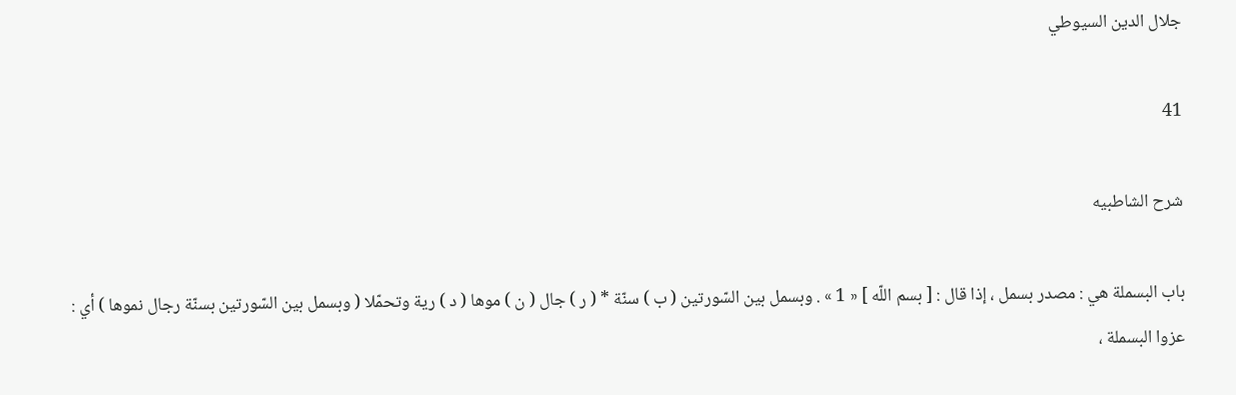جلال الدين السيوطي

41

شرح الشاطبيه

باب البسملة هي : مصدر بسمل ، إذا قال : [ بسم اللّه ] « 1 » . وبسمل بين السّورتين ( ب ) سنّة * ( ر ) جال ( ن ) موها ( د ) رية وتحمّلا ( وبسمل بين السّورتين بسنّة رجال نموها ) أي : عزوا البسملة ،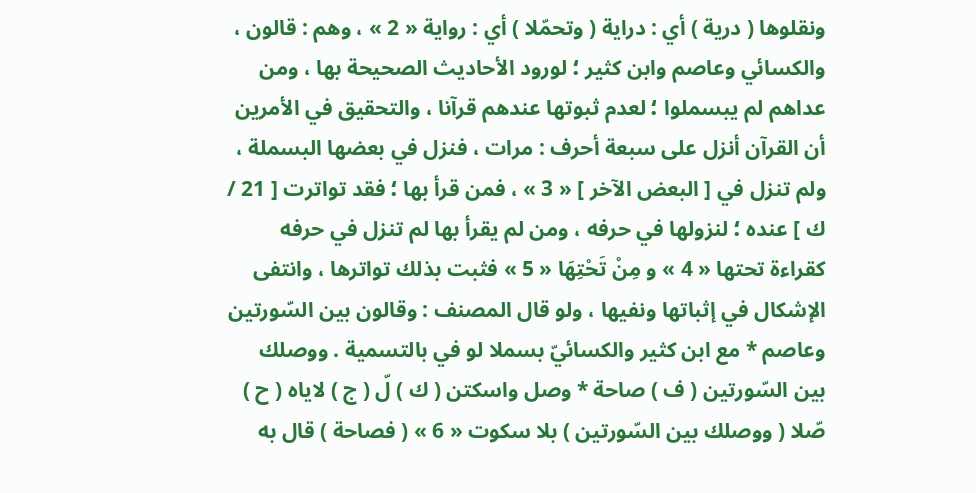ونقلوها ( درية ) أي : دراية ( وتحمّلا ) أي : رواية « 2 » ، وهم : قالون ، والكسائي وعاصم وابن كثير ؛ لورود الأحاديث الصحيحة بها ، ومن عداهم لم يبسملوا ؛ لعدم ثبوتها عندهم قرآنا ، والتحقيق في الأمرين أن القرآن أنزل على سبعة أحرف : مرات ، فنزل في بعضها البسملة ، ولم تنزل في [ البعض الآخر ] « 3 » ، فمن قرأ بها ؛ فقد تواترت [ 21 / ك ] عنده ؛ لنزولها في حرفه ، ومن لم يقرأ بها لم تنزل في حرفه كقراءة تحتها « 4 » و مِنْ تَحْتِهَا « 5 » فثبت بذلك تواترها ، وانتفى الإشكال في إثباتها ونفيها ، ولو قال المصنف : وقالون بين السّورتين وعاصم * مع ابن كثير والكسائيّ بسملا لو في بالتسمية . ووصلك بين السّورتين ( ف ) صاحة * وصل واسكتن ( ك ) لّ ( ج ) لاياه ( ح ) صّلا ( ووصلك بين السّورتين ) بلا سكوت « 6 » ( فصاحة ) قال به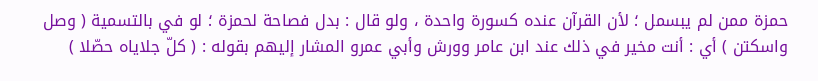حمزة ممن لم يبسمل ؛ لأن القرآن عنده كسورة واحدة ، ولو قال : بدل فصاحة لحمزة ؛ لو في بالتسمية ( وصل واسكتن ) أي : أنت مخير في ذلك عند ابن عامر وورش وأبي عمرو المشار إليهم بقوله : ( كلّ جلاياه حصّلا )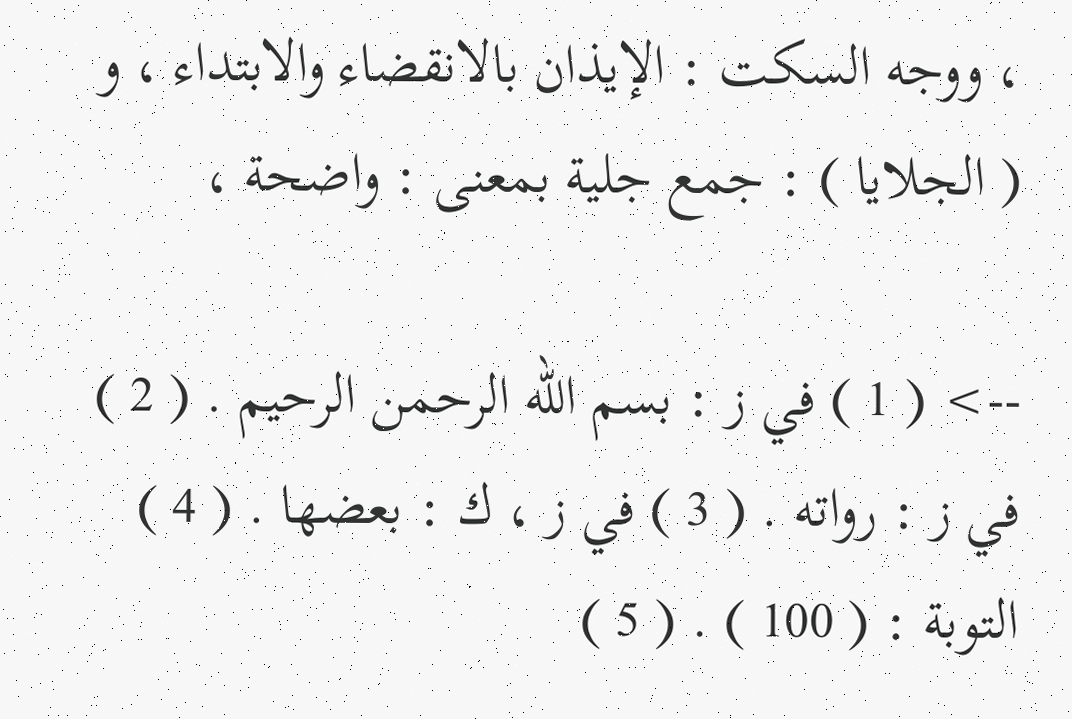، ووجه السكت : الإيذان بالانقضاء والابتداء ، و ( الجلايا ) : جمع جلية بمعنى : واضحة ،

--> ( 1 ) في ز : بسم اللّه الرحمن الرحيم . ( 2 ) في ز : رواته . ( 3 ) في ز ، ك : بعضها . ( 4 ) التوبة : ( 100 ) . ( 5 )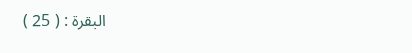البقرة : ( 25 )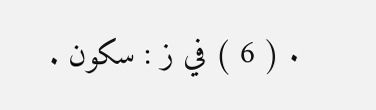. ( 6 ) في ز : سكون .